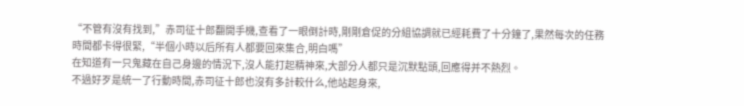“不管有沒有找到,”赤司征十郎翻開手機,查看了一眼倒計時,剛剛倉促的分組協調就已經耗費了十分鐘了,果然每次的任務時間都卡得很緊,“半個小時以后所有人都要回來集合,明白嗎”
在知道有一只鬼藏在自己身邊的情況下,沒人能打起精神來,大部分人都只是沉默點頭,回應得并不熱烈。
不過好歹是統一了行動時間,赤司征十郎也沒有多計較什么,他站起身來,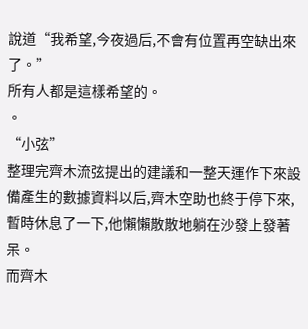說道“我希望,今夜過后,不會有位置再空缺出來了。”
所有人都是這樣希望的。
。
“小弦”
整理完齊木流弦提出的建議和一整天運作下來設備產生的數據資料以后,齊木空助也終于停下來,暫時休息了一下,他懶懶散散地躺在沙發上發著呆。
而齊木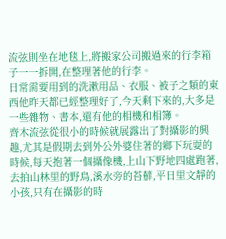流弦則坐在地毯上,將搬家公司搬過來的行李箱子一一拆開,在整理著他的行李。
日常需要用到的洗漱用品、衣服、被子之類的東西他昨天都已經整理好了,今天剩下來的,大多是一些雜物、書本,還有他的相機和相簿。
齊木流弦從很小的時候就展露出了對攝影的興趣,尤其是假期去到外公外婆住著的鄉下玩耍的時候,每天抱著一個攝像機,上山下野地四處跑著,去拍山林里的野鳥,溪水旁的苔蘚,平日里文靜的小孩,只有在攝影的時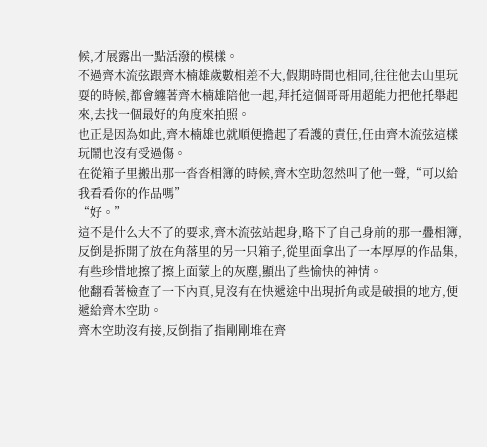候,才展露出一點活潑的模樣。
不過齊木流弦跟齊木楠雄歲數相差不大,假期時間也相同,往往他去山里玩耍的時候,都會纏著齊木楠雄陪他一起,拜托這個哥哥用超能力把他托舉起來,去找一個最好的角度來拍照。
也正是因為如此,齊木楠雄也就順便擔起了看護的責任,任由齊木流弦這樣玩鬧也沒有受過傷。
在從箱子里搬出那一沓沓相簿的時候,齊木空助忽然叫了他一聲,“可以給我看看你的作品嗎”
“好。”
這不是什么大不了的要求,齊木流弦站起身,略下了自己身前的那一疊相簿,反倒是拆開了放在角落里的另一只箱子,從里面拿出了一本厚厚的作品集,有些珍惜地擦了擦上面蒙上的灰塵,顯出了些愉快的神情。
他翻看著檢查了一下內頁,見沒有在快遞途中出現折角或是破損的地方,便遞給齊木空助。
齊木空助沒有接,反倒指了指剛剛堆在齊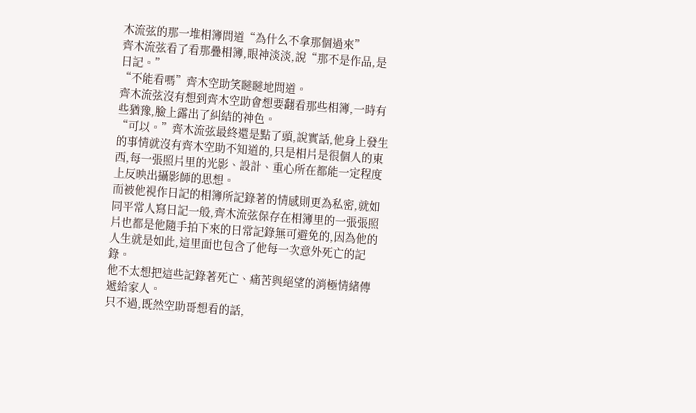木流弦的那一堆相簿問道“為什么不拿那個過來”
齊木流弦看了看那疊相簿,眼神淡淡,說“那不是作品,是日記。”
“不能看嗎”齊木空助笑瞇瞇地問道。
齊木流弦沒有想到齊木空助會想要翻看那些相簿,一時有些猶豫,臉上露出了糾結的神色。
“可以。”齊木流弦最終還是點了頭,說實話,他身上發生的事情就沒有齊木空助不知道的,只是相片是很個人的東西,每一張照片里的光影、設計、重心所在都能一定程度上反映出攝影師的思想。
而被他視作日記的相簿所記錄著的情感則更為私密,就如同平常人寫日記一般,齊木流弦保存在相簿里的一張張照片也都是他隨手拍下來的日常記錄無可避免的,因為他的人生就是如此,這里面也包含了他每一次意外死亡的記錄。
他不太想把這些記錄著死亡、痛苦與絕望的消極情緒傳遞給家人。
只不過,既然空助哥想看的話,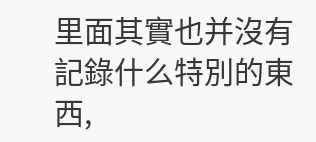里面其實也并沒有記錄什么特別的東西,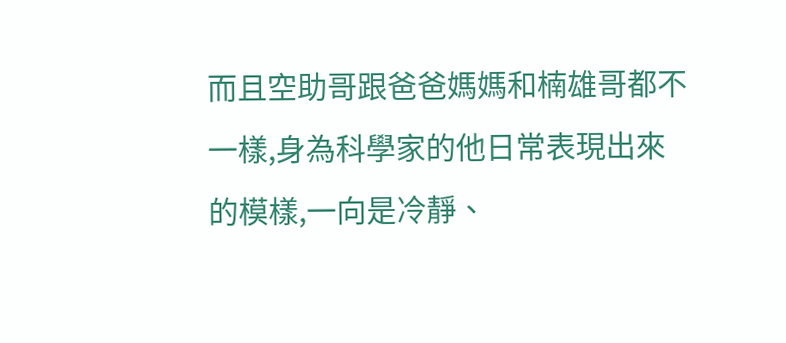而且空助哥跟爸爸媽媽和楠雄哥都不一樣,身為科學家的他日常表現出來的模樣,一向是冷靜、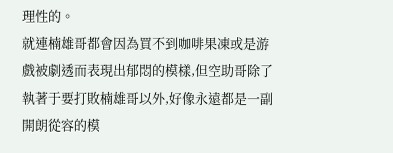理性的。
就連楠雄哥都會因為買不到咖啡果凍或是游戲被劇透而表現出郁悶的模樣,但空助哥除了執著于要打敗楠雄哥以外,好像永遠都是一副開朗從容的模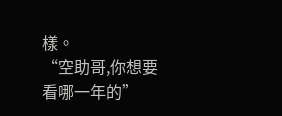樣。
“空助哥,你想要看哪一年的”